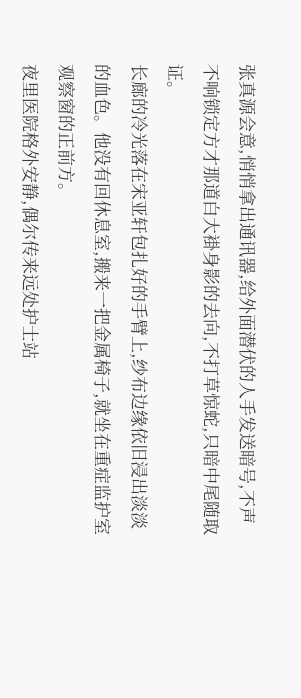张真源会意,悄悄拿出通讯器,给外面潜伏的人手发送暗号,不声不响锁定方才那道白大褂身影的去向,不打草惊蛇,只暗中尾随取证。
长廊的冷光落在宋亚轩包扎好的手臂上,纱布边缘依旧浸出淡淡的血色。他没有回休息室,搬来一把金属椅子,就坐在重症监护室观察窗的正前方。
夜里医院格外安静,偶尔传来远处护士站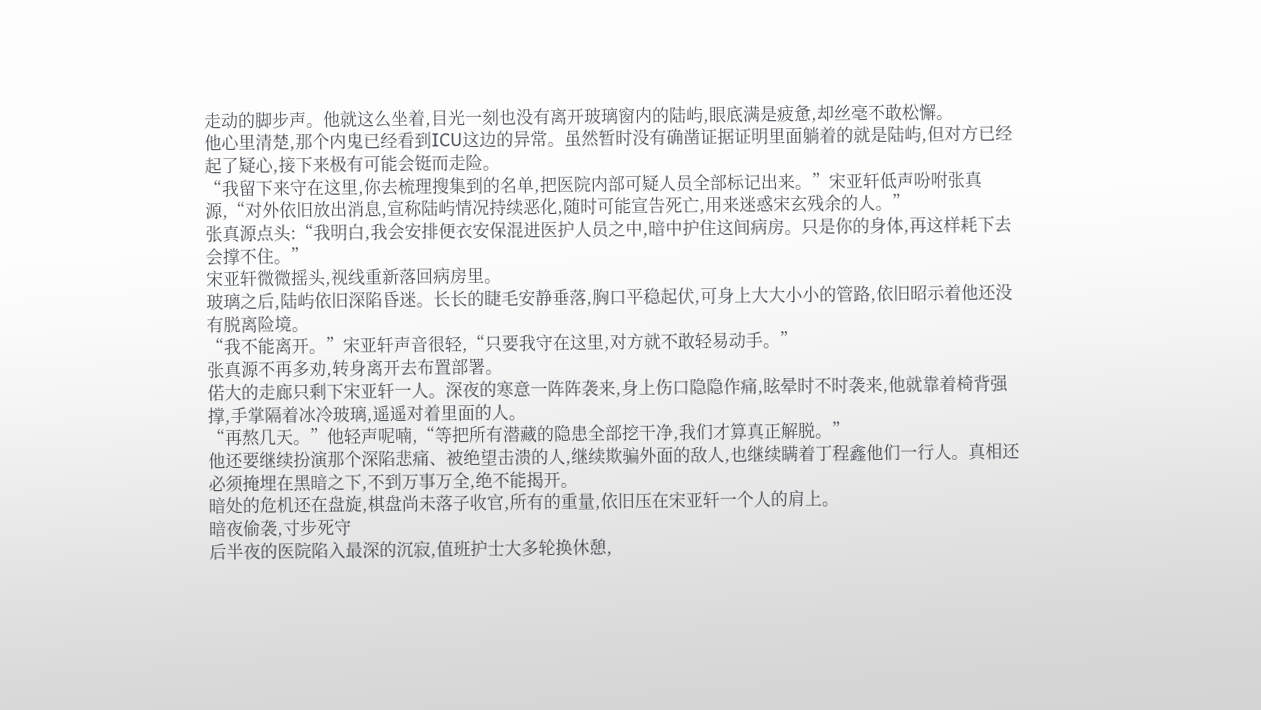走动的脚步声。他就这么坐着,目光一刻也没有离开玻璃窗内的陆屿,眼底满是疲惫,却丝毫不敢松懈。
他心里清楚,那个内鬼已经看到ICU这边的异常。虽然暂时没有确凿证据证明里面躺着的就是陆屿,但对方已经起了疑心,接下来极有可能会铤而走险。
“我留下来守在这里,你去梳理搜集到的名单,把医院内部可疑人员全部标记出来。”宋亚轩低声吩咐张真源,“对外依旧放出消息,宣称陆屿情况持续恶化,随时可能宣告死亡,用来迷惑宋玄残余的人。”
张真源点头:“我明白,我会安排便衣安保混进医护人员之中,暗中护住这间病房。只是你的身体,再这样耗下去会撑不住。”
宋亚轩微微摇头,视线重新落回病房里。
玻璃之后,陆屿依旧深陷昏迷。长长的睫毛安静垂落,胸口平稳起伏,可身上大大小小的管路,依旧昭示着他还没有脱离险境。
“我不能离开。”宋亚轩声音很轻,“只要我守在这里,对方就不敢轻易动手。”
张真源不再多劝,转身离开去布置部署。
偌大的走廊只剩下宋亚轩一人。深夜的寒意一阵阵袭来,身上伤口隐隐作痛,眩晕时不时袭来,他就靠着椅背强撑,手掌隔着冰冷玻璃,遥遥对着里面的人。
“再熬几天。”他轻声呢喃,“等把所有潜藏的隐患全部挖干净,我们才算真正解脱。”
他还要继续扮演那个深陷悲痛、被绝望击溃的人,继续欺骗外面的敌人,也继续瞒着丁程鑫他们一行人。真相还必须掩埋在黑暗之下,不到万事万全,绝不能揭开。
暗处的危机还在盘旋,棋盘尚未落子收官,所有的重量,依旧压在宋亚轩一个人的肩上。
暗夜偷袭,寸步死守
后半夜的医院陷入最深的沉寂,值班护士大多轮换休憩,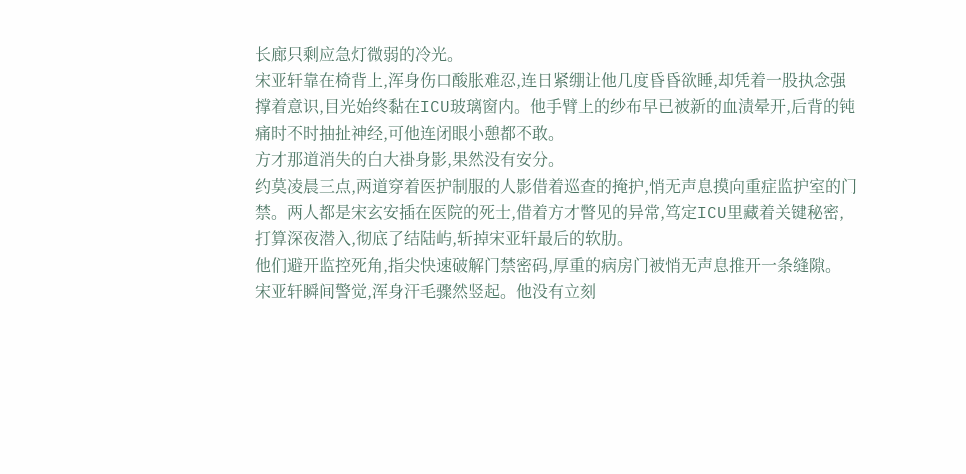长廊只剩应急灯微弱的冷光。
宋亚轩靠在椅背上,浑身伤口酸胀难忍,连日紧绷让他几度昏昏欲睡,却凭着一股执念强撑着意识,目光始终黏在ICU玻璃窗内。他手臂上的纱布早已被新的血渍晕开,后背的钝痛时不时抽扯神经,可他连闭眼小憩都不敢。
方才那道消失的白大褂身影,果然没有安分。
约莫凌晨三点,两道穿着医护制服的人影借着巡查的掩护,悄无声息摸向重症监护室的门禁。两人都是宋玄安插在医院的死士,借着方才瞥见的异常,笃定ICU里藏着关键秘密,打算深夜潜入,彻底了结陆屿,斩掉宋亚轩最后的软肋。
他们避开监控死角,指尖快速破解门禁密码,厚重的病房门被悄无声息推开一条缝隙。
宋亚轩瞬间警觉,浑身汗毛骤然竖起。他没有立刻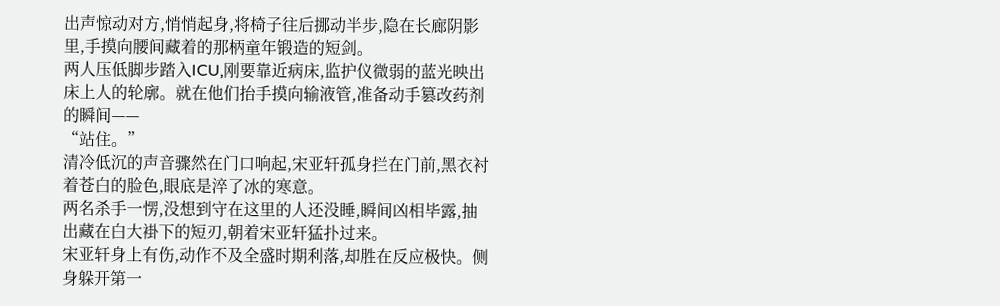出声惊动对方,悄悄起身,将椅子往后挪动半步,隐在长廊阴影里,手摸向腰间藏着的那柄童年锻造的短剑。
两人压低脚步踏入ICU,刚要靠近病床,监护仪微弱的蓝光映出床上人的轮廓。就在他们抬手摸向输液管,准备动手篡改药剂的瞬间——
“站住。”
清冷低沉的声音骤然在门口响起,宋亚轩孤身拦在门前,黑衣衬着苍白的脸色,眼底是淬了冰的寒意。
两名杀手一愣,没想到守在这里的人还没睡,瞬间凶相毕露,抽出藏在白大褂下的短刃,朝着宋亚轩猛扑过来。
宋亚轩身上有伤,动作不及全盛时期利落,却胜在反应极快。侧身躲开第一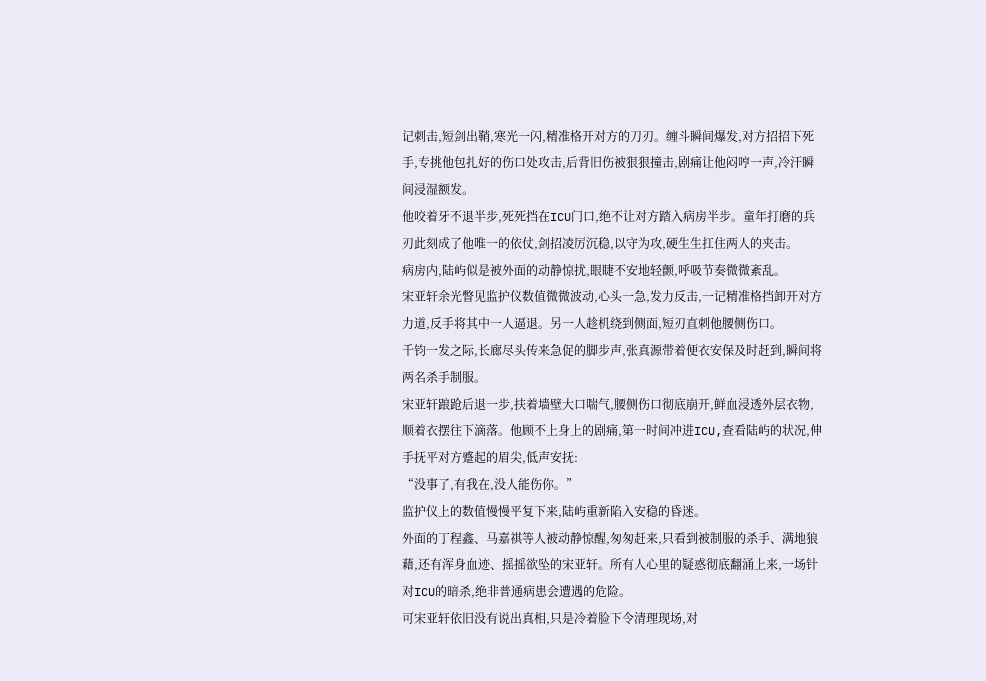记刺击,短剑出鞘,寒光一闪,精准格开对方的刀刃。缠斗瞬间爆发,对方招招下死手,专挑他包扎好的伤口处攻击,后背旧伤被狠狠撞击,剧痛让他闷哼一声,冷汗瞬间浸湿额发。
他咬着牙不退半步,死死挡在ICU门口,绝不让对方踏入病房半步。童年打磨的兵刃此刻成了他唯一的依仗,剑招凌厉沉稳,以守为攻,硬生生扛住两人的夹击。
病房内,陆屿似是被外面的动静惊扰,眼睫不安地轻颤,呼吸节奏微微紊乱。
宋亚轩余光瞥见监护仪数值微微波动,心头一急,发力反击,一记精准格挡卸开对方力道,反手将其中一人逼退。另一人趁机绕到侧面,短刃直刺他腰侧伤口。
千钧一发之际,长廊尽头传来急促的脚步声,张真源带着便衣安保及时赶到,瞬间将两名杀手制服。
宋亚轩踉跄后退一步,扶着墙壁大口喘气,腰侧伤口彻底崩开,鲜血浸透外层衣物,顺着衣摆往下滴落。他顾不上身上的剧痛,第一时间冲进ICU,查看陆屿的状况,伸手抚平对方蹙起的眉尖,低声安抚:
“没事了,有我在,没人能伤你。”
监护仪上的数值慢慢平复下来,陆屿重新陷入安稳的昏迷。
外面的丁程鑫、马嘉祺等人被动静惊醒,匆匆赶来,只看到被制服的杀手、满地狼藉,还有浑身血迹、摇摇欲坠的宋亚轩。所有人心里的疑惑彻底翻涌上来,一场针对ICU的暗杀,绝非普通病患会遭遇的危险。
可宋亚轩依旧没有说出真相,只是冷着脸下令清理现场,对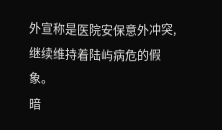外宣称是医院安保意外冲突,继续维持着陆屿病危的假象。
暗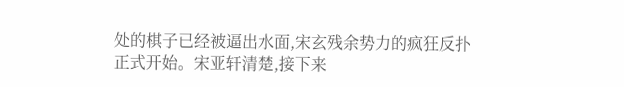处的棋子已经被逼出水面,宋玄残余势力的疯狂反扑正式开始。宋亚轩清楚,接下来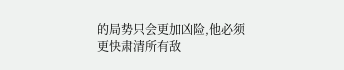的局势只会更加凶险,他必须更快肃清所有敌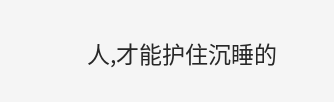人,才能护住沉睡的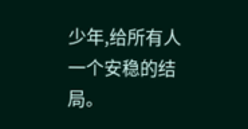少年,给所有人一个安稳的结局。